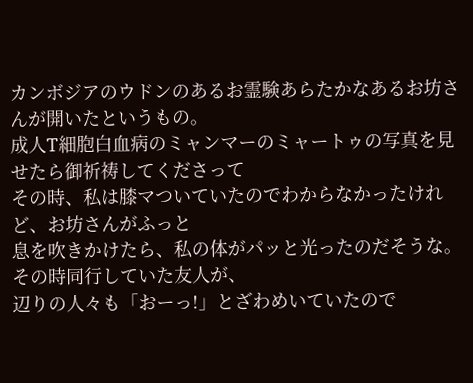カンボジアのウドンのあるお霊験あらたかなあるお坊さんが開いたというもの。
成人T細胞白血病のミャンマーのミャートゥの写真を見せたら御祈祷してくださって
その時、私は膝マついていたのでわからなかったけれど、お坊さんがふっと
息を吹きかけたら、私の体がパッと光ったのだそうな。その時同行していた友人が、
辺りの人々も「おーっ!」とざわめいていたので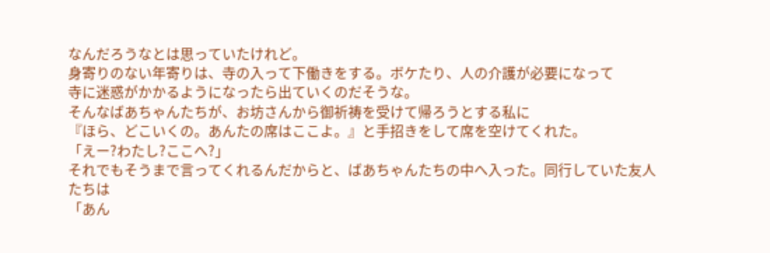なんだろうなとは思っていたけれど。
身寄りのない年寄りは、寺の入って下働きをする。ボケたり、人の介護が必要になって
寺に迷惑がかかるようになったら出ていくのだそうな。
そんなばあちゃんたちが、お坊さんから御祈祷を受けて帰ろうとする私に
『ほら、どこいくの。あんたの席はここよ。』と手招きをして席を空けてくれた。
「えー?わたし?ここへ?」
それでもそうまで言ってくれるんだからと、ばあちゃんたちの中へ入った。同行していた友人たちは
「あん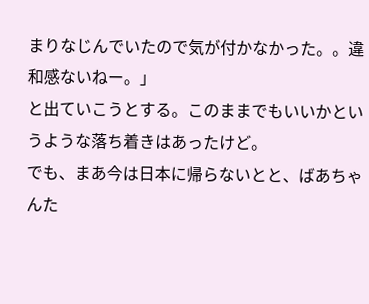まりなじんでいたので気が付かなかった。。違和感ないねー。」
と出ていこうとする。このままでもいいかというような落ち着きはあったけど。
でも、まあ今は日本に帰らないとと、ばあちゃんた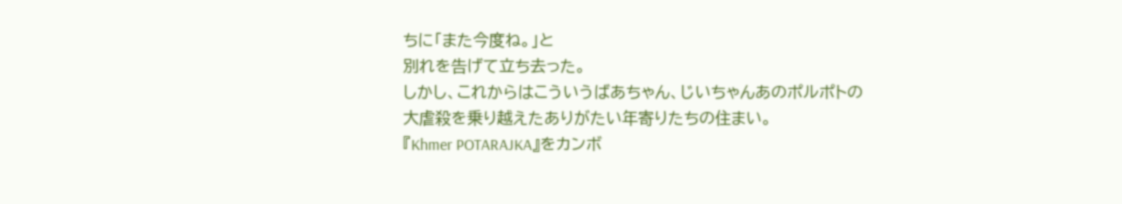ちに「また今度ね。」と
別れを告げて立ち去った。
しかし、これからはこういうばあちゃん、じいちゃんあのポルポトの
大虐殺を乗り越えたありがたい年寄りたちの住まい。
『Khmer POTARAJKA』をカンボ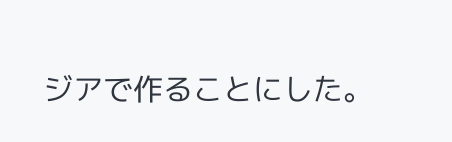ジアで作ることにした。